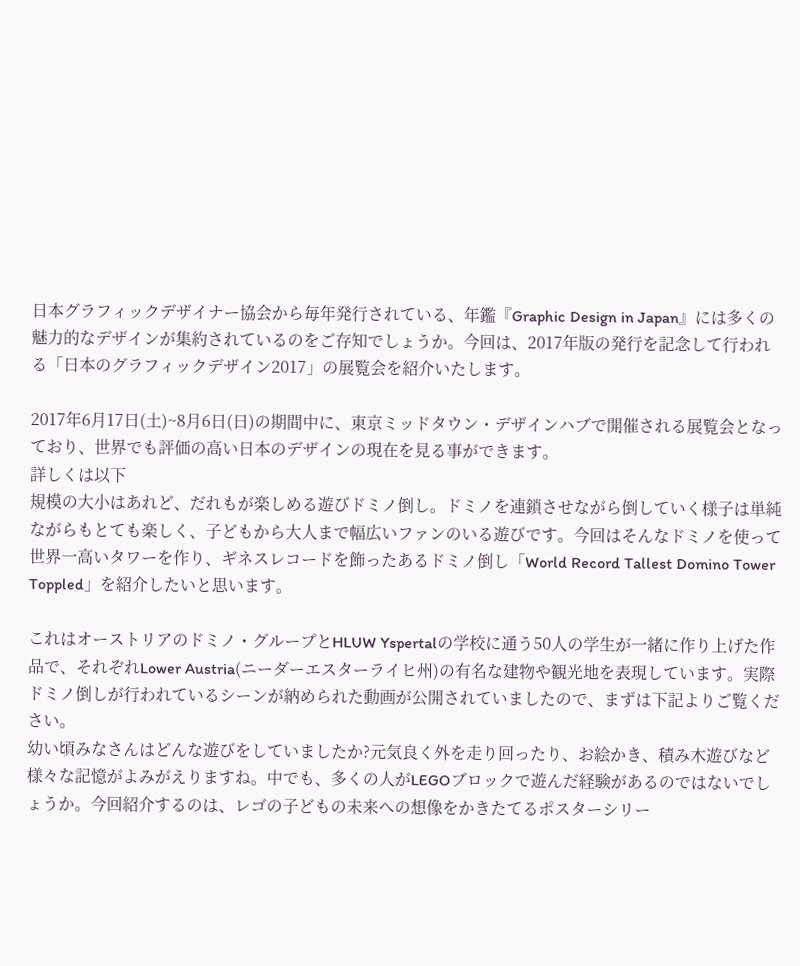日本グラフィックデザイナー協会から毎年発行されている、年鑑『Graphic Design in Japan』には多くの魅力的なデザインが集約されているのをご存知でしょうか。今回は、2017年版の発行を記念して行われる「日本のグラフィックデザイン2017」の展覧会を紹介いたします。

2017年6月17日(土)~8月6日(日)の期間中に、東京ミッドタウン・デザインハブで開催される展覧会となっており、世界でも評価の高い日本のデザインの現在を見る事ができます。
詳しくは以下
規模の大小はあれど、だれもが楽しめる遊びドミノ倒し。ドミノを連鎖させながら倒していく様子は単純ながらもとても楽しく、子どもから大人まで幅広いファンのいる遊びです。今回はそんなドミノを使って世界一高いタワーを作り、ギネスレコードを飾ったあるドミノ倒し「World Record Tallest Domino Tower Toppled」を紹介したいと思います。

これはオーストリアのドミノ・グループとHLUW Yspertalの学校に通う50人の学生が一緒に作り上げた作品で、それぞれLower Austria(ニーダーエスターライヒ州)の有名な建物や観光地を表現しています。実際ドミノ倒しが行われているシーンが納められた動画が公開されていましたので、まずは下記よりご覧ください。
幼い頃みなさんはどんな遊びをしていましたか?元気良く外を走り回ったり、お絵かき、積み木遊びなど様々な記憶がよみがえりますね。中でも、多くの人がLEGOブロックで遊んだ経験があるのではないでしょうか。今回紹介するのは、レゴの子どもの未来への想像をかきたてるポスターシリー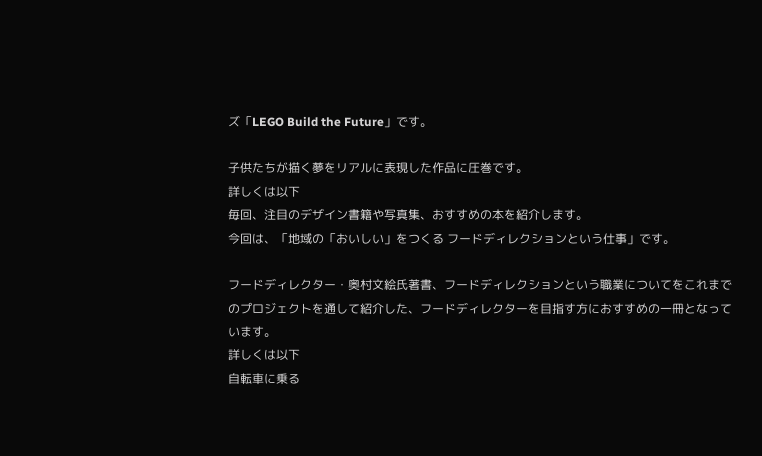ズ「LEGO Build the Future」です。

子供たちが描く夢をリアルに表現した作品に圧巻です。
詳しくは以下
毎回、注目のデザイン書籍や写真集、おすすめの本を紹介します。
今回は、「地域の「おいしい」をつくる フードディレクションという仕事」です。

フードディレクター・奥村文絵氏著書、フードディレクションという職業についてをこれまでのプロジェクトを通して紹介した、フードディレクターを目指す方におすすめの一冊となっています。
詳しくは以下
自転車に乗る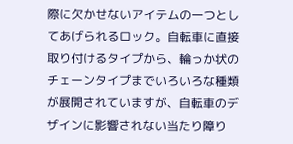際に欠かせないアイテムの一つとしてあげられるロック。自転車に直接取り付けるタイプから、輪っか状のチェーンタイプまでいろいろな種類が展開されていますが、自転車のデザインに影響されない当たり障り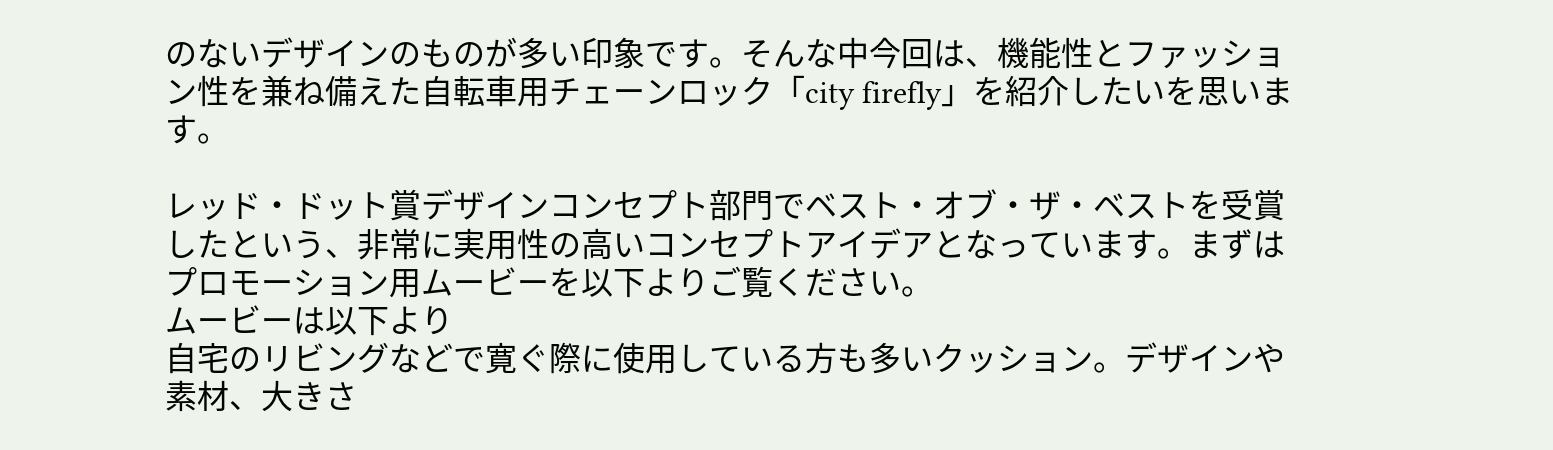のないデザインのものが多い印象です。そんな中今回は、機能性とファッション性を兼ね備えた自転車用チェーンロック「city firefly」を紹介したいを思います。

レッド・ドット賞デザインコンセプト部門でベスト・オブ・ザ・ベストを受賞したという、非常に実用性の高いコンセプトアイデアとなっています。まずはプロモーション用ムービーを以下よりご覧ください。
ムービーは以下より
自宅のリビングなどで寛ぐ際に使用している方も多いクッション。デザインや素材、大きさ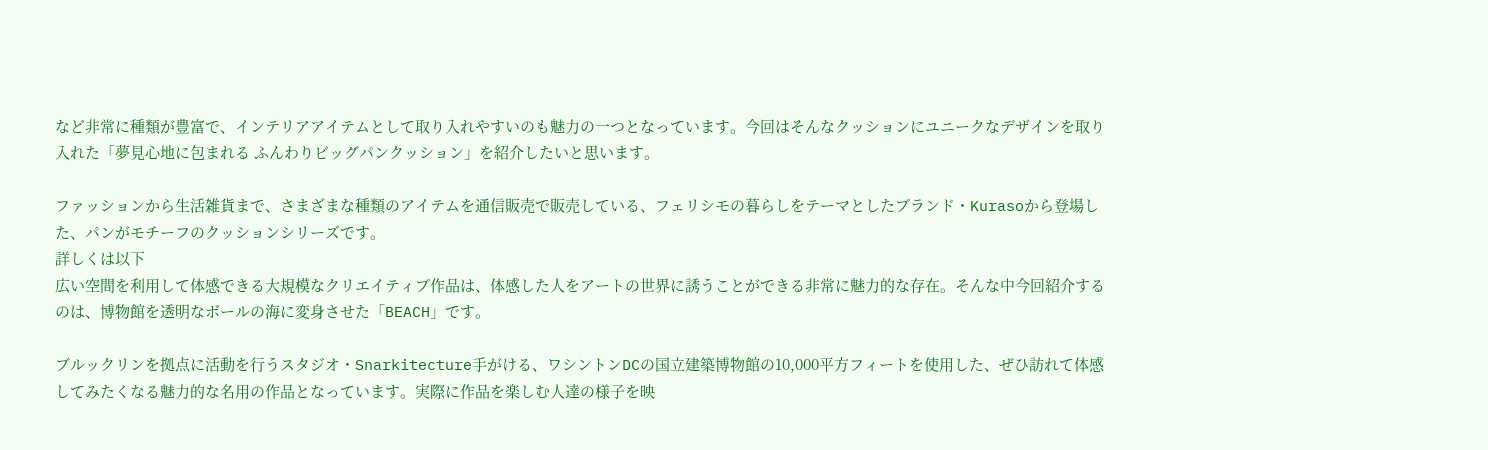など非常に種類が豊富で、インテリアアイテムとして取り入れやすいのも魅力の一つとなっています。今回はそんなクッションにユニークなデザインを取り入れた「夢見心地に包まれる ふんわりビッグパンクッション」を紹介したいと思います。

ファッションから生活雑貨まで、さまざまな種類のアイテムを通信販売で販売している、フェリシモの暮らしをテーマとしたブランド・Kurasoから登場した、パンがモチーフのクッションシリーズです。
詳しくは以下
広い空間を利用して体感できる大規模なクリエイティブ作品は、体感した人をアートの世界に誘うことができる非常に魅力的な存在。そんな中今回紹介するのは、博物館を透明なボールの海に変身させた「BEACH」です。

ブルックリンを拠点に活動を行うスタジオ・Snarkitecture手がける、ワシントンDCの国立建築博物館の10,000平方フィートを使用した、ぜひ訪れて体感してみたくなる魅力的な名用の作品となっています。実際に作品を楽しむ人達の様子を映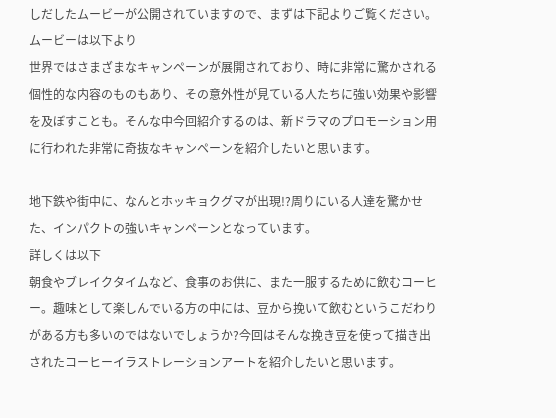しだしたムービーが公開されていますので、まずは下記よりご覧ください。
ムービーは以下より
世界ではさまざまなキャンペーンが展開されており、時に非常に驚かされる個性的な内容のものもあり、その意外性が見ている人たちに強い効果や影響を及ぼすことも。そんな中今回紹介するのは、新ドラマのプロモーション用に行われた非常に奇抜なキャンペーンを紹介したいと思います。

地下鉄や街中に、なんとホッキョクグマが出現!?周りにいる人達を驚かせた、インパクトの強いキャンペーンとなっています。
詳しくは以下
朝食やブレイクタイムなど、食事のお供に、また一服するために飲むコーヒー。趣味として楽しんでいる方の中には、豆から挽いて飲むというこだわりがある方も多いのではないでしょうか?今回はそんな挽き豆を使って描き出されたコーヒーイラストレーションアートを紹介したいと思います。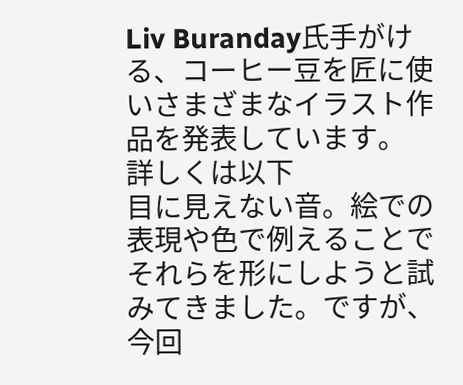Liv Buranday氏手がける、コーヒー豆を匠に使いさまざまなイラスト作品を発表しています。
詳しくは以下
目に見えない音。絵での表現や色で例えることでそれらを形にしようと試みてきました。ですが、今回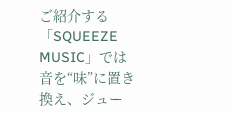ご紹介する「SQUEEZE MUSIC」では音を“味”に置き換え、ジュー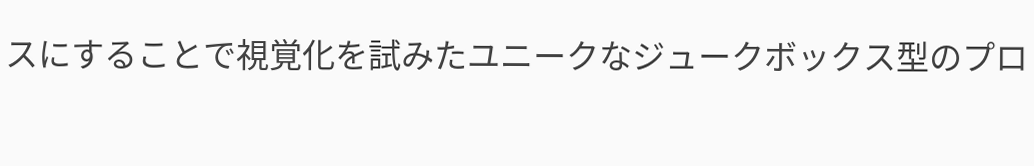スにすることで視覚化を試みたユニークなジュークボックス型のプロ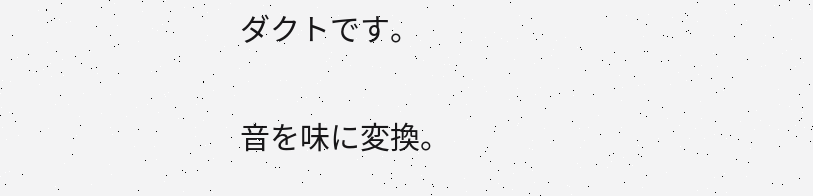ダクトです。

音を味に変換。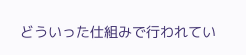どういった仕組みで行われてい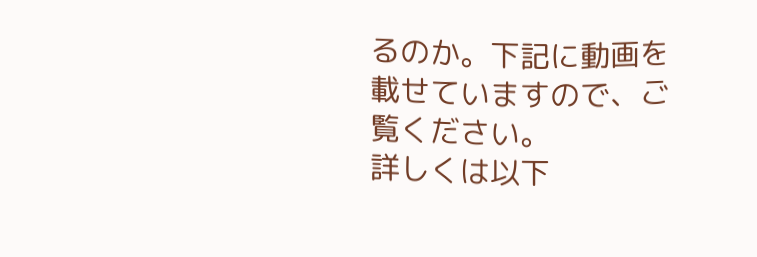るのか。下記に動画を載せていますので、ご覧ください。
詳しくは以下